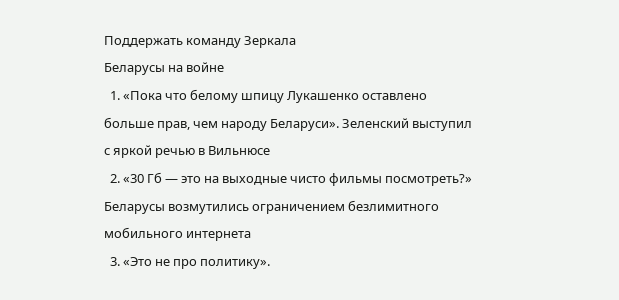Поддержать команду Зеркала
Беларусы на войне
  1. «Пока что белому шпицу Лукашенко оставлено больше прав, чем народу Беларуси». Зеленский выступил с яркой речью в Вильнюсе
  2. «30 Гб — это на выходные чисто фильмы посмотреть?» Беларусы возмутились ограничением безлимитного мобильного интернета
  3. «Это не про политику».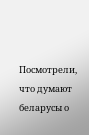Посмотрели, что думают беларусы о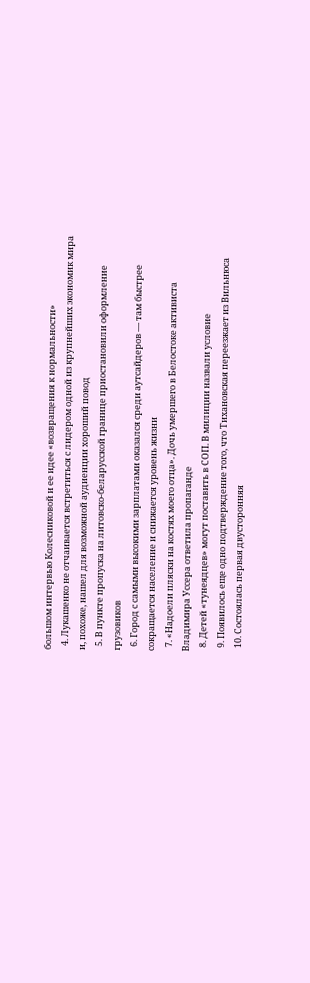большом интервью Колесниковой и ее идее «возвращения к нормальности»
  4. Лукашенко не отчаивается встретиться с лидером одной из крупнейших экономик мира и, похоже, нашел для возможной аудиенции хороший повод
  5. В пункте пропуска на литовско-беларусской границе приостановили оформление грузовиков
  6. Город с самыми высокими зарплатами оказался среди аутсайдеров — там быстрее сокращается население и снижается уровень жизни
  7. «Надоели пляски на костях моего отца». Дочь умершего в Белостоке активиста Владимира Уссера ответила пропаганде
  8. Детей «тунеядцев» могут поставить в СОП. В милиции назвали условие
  9. Появилось еще одно подтверждение того, что Тихановская переезжает из Вильнюса
  10. Состоялась первая двусторонняя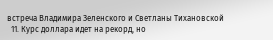встреча Владимира Зеленского и Светланы Тихановской
  11. Курс доллара идет на рекорд, но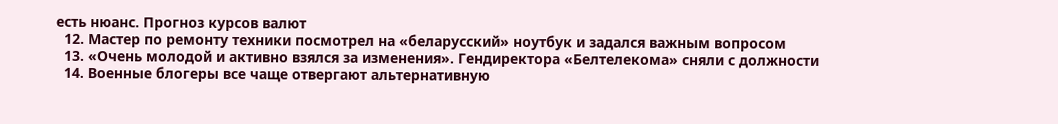есть нюанс. Прогноз курсов валют
  12. Мастер по ремонту техники посмотрел на «беларусский» ноутбук и задался важным вопросом
  13. «Очень молодой и активно взялся за изменения». Гендиректора «Белтелекома» сняли с должности
  14. Военные блогеры все чаще отвергают альтернативную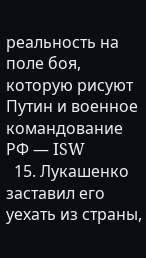реальность на поле боя, которую рисуют Путин и военное командование РФ — ISW
  15. Лукашенко заставил его уехать из страны,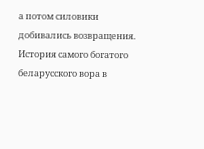а потом силовики добивались возвращения. История самого богатого беларусского вора в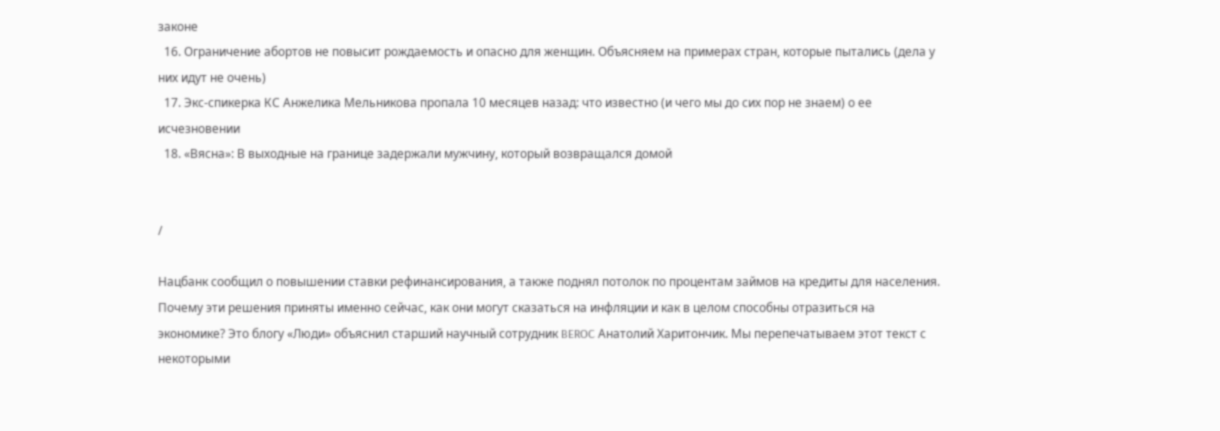законе
  16. Ограничение абортов не повысит рождаемость и опасно для женщин. Объясняем на примерах стран, которые пытались (дела у них идут не очень)
  17. Экс-спикерка КС Анжелика Мельникова пропала 10 месяцев назад: что известно (и чего мы до сих пор не знаем) о ее исчезновении
  18. «Вясна»: В выходные на границе задержали мужчину, который возвращался домой


/

Нацбанк сообщил о повышении ставки рефинансирования, а также поднял потолок по процентам займов на кредиты для населения. Почему эти решения приняты именно сейчас, как они могут сказаться на инфляции и как в целом способны отразиться на экономике? Это блогу «Люди» объяснил старший научный сотрудник BEROC Анатолий Харитончик. Мы перепечатываем этот текст с некоторыми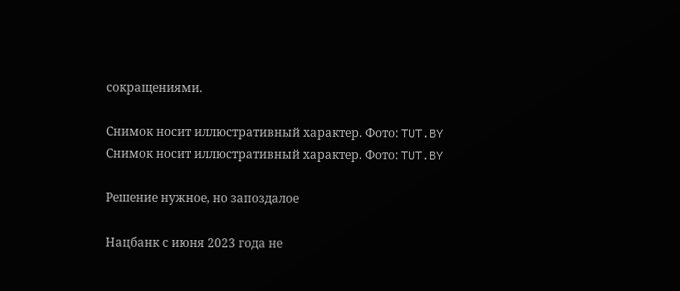сокращениями.

Снимок носит иллюстративный характер. Фото: TUT.BY
Снимок носит иллюстративный характер. Фото: TUT.BY

Решение нужное, но запоздалое

Нацбанк с июня 2023 года не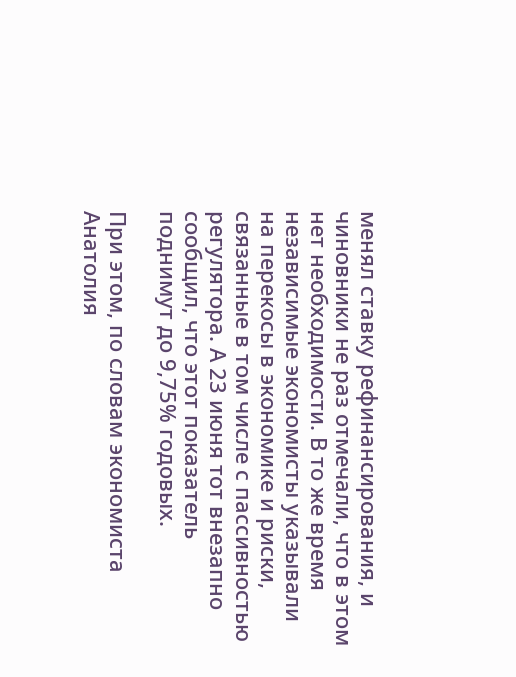менял ставку рефинансирования, и чиновники не раз отмечали, что в этом нет необходимости. В то же время независимые экономисты указывали на перекосы в экономике и риски, связанные в том числе с пассивностью регулятора. А 23 июня тот внезапно сообщил, что этот показатель поднимут до 9,75% годовых.

При этом, по словам экономиста Анатолия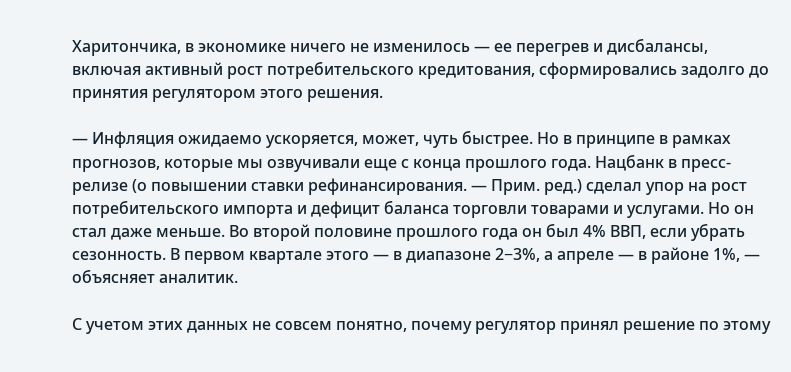Харитончика, в экономике ничего не изменилось — ее перегрев и дисбалансы, включая активный рост потребительского кредитования, сформировались задолго до принятия регулятором этого решения.

— Инфляция ожидаемо ускоряется, может, чуть быстрее. Но в принципе в рамках прогнозов, которые мы озвучивали еще с конца прошлого года. Нацбанк в пресс-релизе (о повышении ставки рефинансирования. — Прим. ред.) сделал упор на рост потребительского импорта и дефицит баланса торговли товарами и услугами. Но он стал даже меньше. Во второй половине прошлого года он был 4% ВВП, если убрать сезонность. В первом квартале этого — в диапазоне 2−3%, а апреле — в районе 1%, — объясняет аналитик.

С учетом этих данных не совсем понятно, почему регулятор принял решение по этому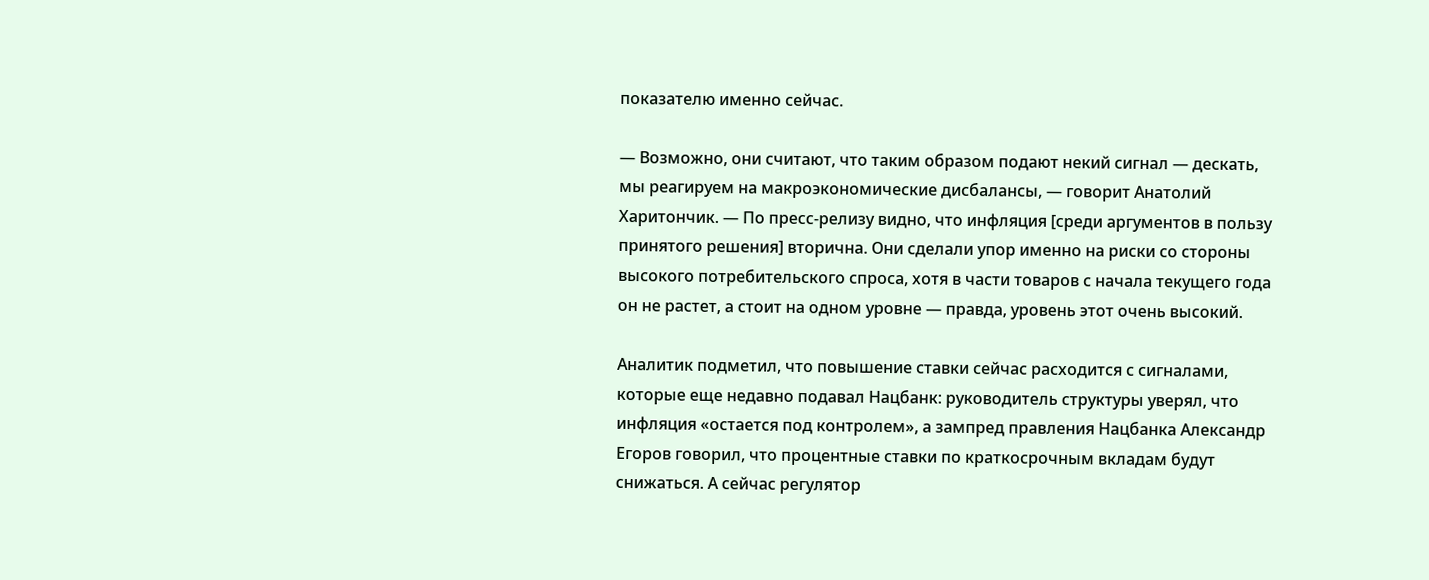показателю именно сейчас.

— Возможно, они считают, что таким образом подают некий сигнал — дескать, мы реагируем на макроэкономические дисбалансы, — говорит Анатолий Харитончик. — По пресс-релизу видно, что инфляция [среди аргументов в пользу принятого решения] вторична. Они сделали упор именно на риски со стороны высокого потребительского спроса, хотя в части товаров с начала текущего года он не растет, а стоит на одном уровне — правда, уровень этот очень высокий.

Аналитик подметил, что повышение ставки сейчас расходится с сигналами, которые еще недавно подавал Нацбанк: руководитель структуры уверял, что инфляция «остается под контролем», а зампред правления Нацбанка Александр Егоров говорил, что процентные ставки по краткосрочным вкладам будут снижаться. А сейчас регулятор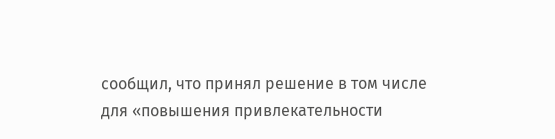сообщил, что принял решение в том числе для «повышения привлекательности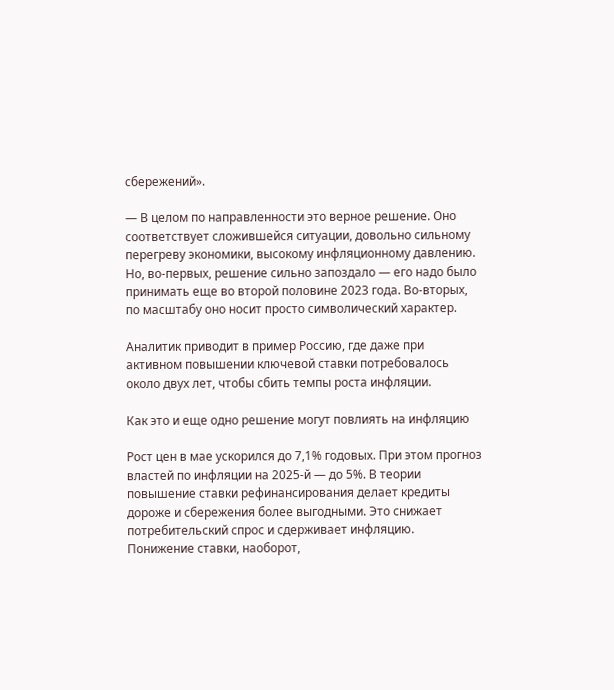сбережений».

— В целом по направленности это верное решение. Оно соответствует сложившейся ситуации, довольно сильному перегреву экономики, высокому инфляционному давлению. Но, во-первых, решение сильно запоздало — его надо было принимать еще во второй половине 2023 года. Во-вторых, по масштабу оно носит просто символический характер.

Аналитик приводит в пример Россию, где даже при активном повышении ключевой ставки потребовалось около двух лет, чтобы сбить темпы роста инфляции.

Как это и еще одно решение могут повлиять на инфляцию

Рост цен в мае ускорился до 7,1% годовых. При этом прогноз властей по инфляции на 2025-й — до 5%. В теории повышение ставки рефинансирования делает кредиты дороже и сбережения более выгодными. Это снижает потребительский спрос и сдерживает инфляцию. Понижение ставки, наоборот,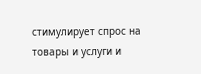стимулирует спрос на товары и услуги и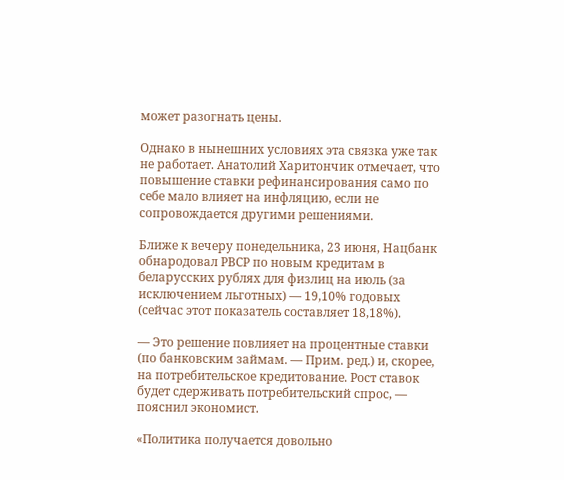может разогнать цены.

Однако в нынешних условиях эта связка уже так не работает. Анатолий Харитончик отмечает, что повышение ставки рефинансирования само по себе мало влияет на инфляцию, если не сопровождается другими решениями.

Ближе к вечеру понедельника, 23 июня, Нацбанк обнародовал РВСР по новым кредитам в беларусских рублях для физлиц на июль (за исключением льготных) — 19,10% годовых (сейчас этот показатель составляет 18,18%).

— Это решение повлияет на процентные ставки (по банковским займам. — Прим. ред.) и, скорее, на потребительское кредитование. Рост ставок будет сдерживать потребительский спрос, — пояснил экономист.

«Политика получается довольно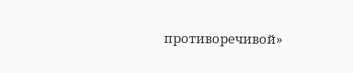противоречивой»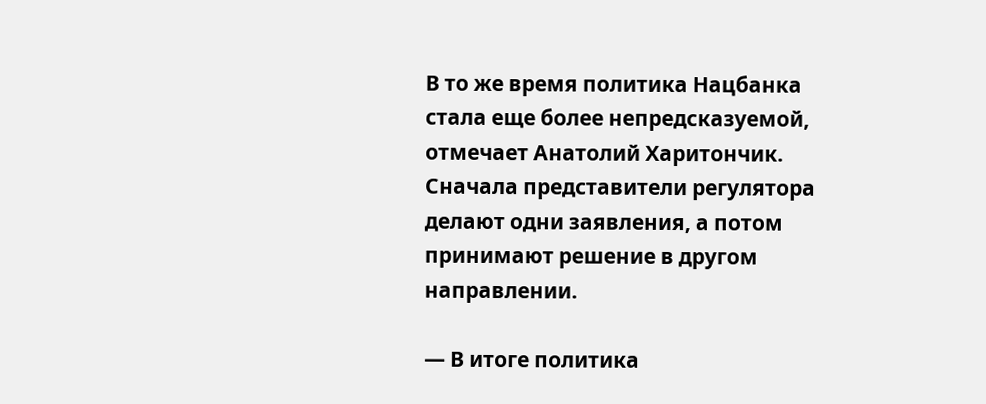В то же время политика Нацбанка стала еще более непредсказуемой, отмечает Анатолий Харитончик. Сначала представители регулятора делают одни заявления, а потом принимают решение в другом направлении.

— В итоге политика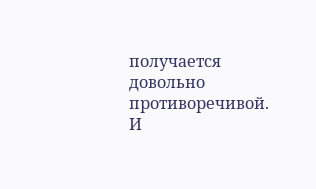получается довольно противоречивой. И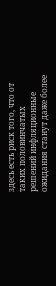здесь есть риск того, что от таких половинчатых решений инфляционные ожидания станут даже более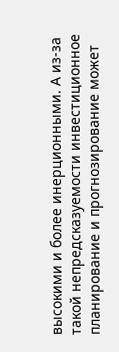высокими и более инерционными. А из-за такой непредсказуемости инвестиционное планирование и прогнозирование может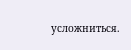усложниться.